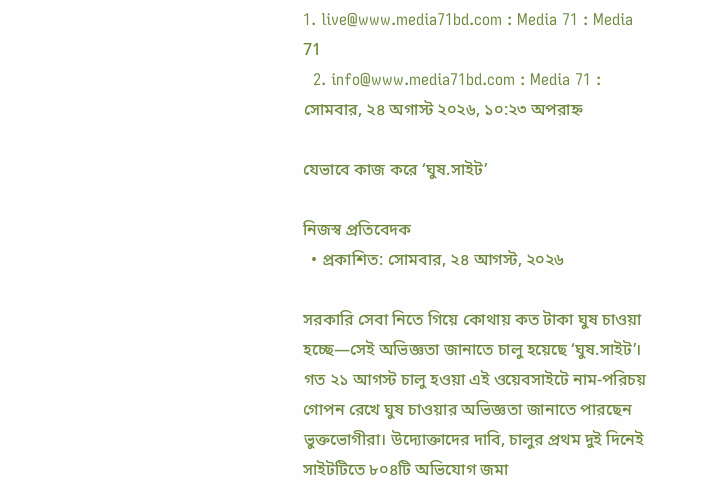1. live@www.media71bd.com : Media 71 : Media 71
  2. info@www.media71bd.com : Media 71 :
সোমবার, ২৪ অগাস্ট ২০২৬, ১০:২৩ অপরাহ্ন

যেভাবে কাজ করে ‘ঘুষ.সাইট’

নিজস্ব প্রতিবেদক
  • প্রকাশিত: সোমবার, ২৪ আগস্ট, ২০২৬

সরকারি সেবা নিতে গিয়ে কোথায় কত টাকা ঘুষ চাওয়া হচ্ছে—সেই অভিজ্ঞতা জানাতে চালু হয়েছে ‘ঘুষ.সাইট’। গত ২১ আগস্ট চালু হওয়া এই ওয়েবসাইটে নাম-পরিচয় গোপন রেখে ঘুষ চাওয়ার অভিজ্ঞতা জানাতে পারছেন ভুক্তভোগীরা। উদ্যোক্তাদের দাবি, চালুর প্রথম দুই দিনেই সাইটটিতে ৮০৪টি অভিযোগ জমা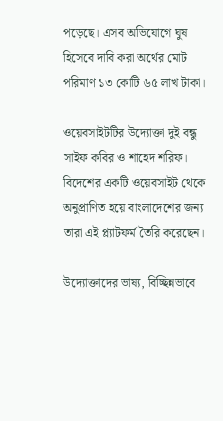পড়েছে। এসব অভিযোগে ঘুষ হিসেবে দাবি করা অর্থের মোট পরিমাণ ১৩ কোটি ৬৫ লাখ টাকা।

ওয়েবসাইটটির উদ্যোক্তা দুই বন্ধু সাইফ কবির ও শাহেদ শরিফ। বিদেশের একটি ওয়েবসাইট থেকে অনুপ্রাণিত হয়ে বাংলাদেশের জন্য তারা এই প্ল্যাটফর্ম তৈরি করেছেন।

উদ্যোক্তাদের ভাষ্য, বিচ্ছিন্নভাবে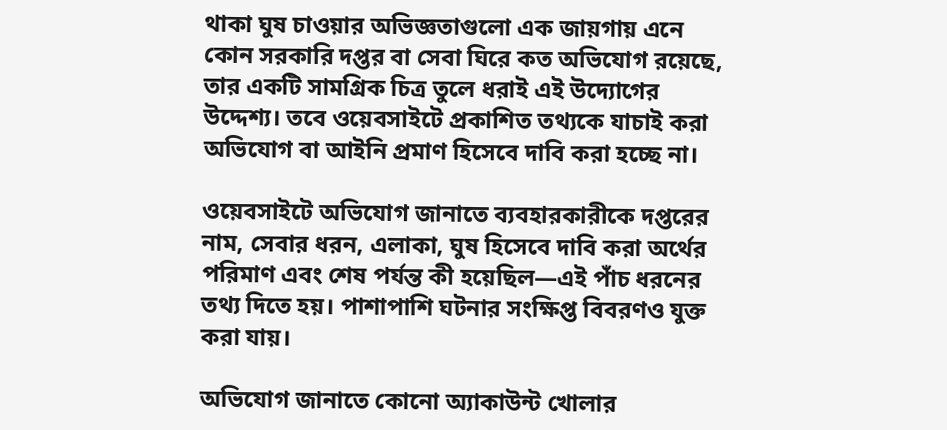থাকা ঘুষ চাওয়ার অভিজ্ঞতাগুলো এক জায়গায় এনে কোন সরকারি দপ্তর বা সেবা ঘিরে কত অভিযোগ রয়েছে, তার একটি সামগ্রিক চিত্র তুলে ধরাই এই উদ্যোগের উদ্দেশ্য। তবে ওয়েবসাইটে প্রকাশিত তথ্যকে যাচাই করা অভিযোগ বা আইনি প্রমাণ হিসেবে দাবি করা হচ্ছে না।

ওয়েবসাইটে অভিযোগ জানাতে ব্যবহারকারীকে দপ্তরের নাম, সেবার ধরন, এলাকা, ঘুষ হিসেবে দাবি করা অর্থের পরিমাণ এবং শেষ পর্যন্ত কী হয়েছিল—এই পাঁচ ধরনের তথ্য দিতে হয়। পাশাপাশি ঘটনার সংক্ষিপ্ত বিবরণও যুক্ত করা যায়।

অভিযোগ জানাতে কোনো অ্যাকাউন্ট খোলার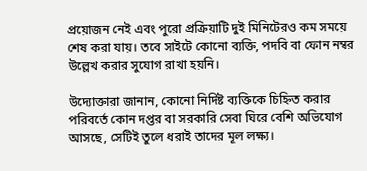প্রয়োজন নেই এবং পুরো প্রক্রিয়াটি দুই মিনিটেরও কম সময়ে শেষ করা যায়। তবে সাইটে কোনো ব্যক্তি, পদবি বা ফোন নম্বর উল্লেখ করার সুযোগ রাখা হয়নি।

উদ্যোক্তারা জানান, কোনো নির্দিষ্ট ব্যক্তিকে চিহ্নিত করার পরিবর্তে কোন দপ্তর বা সরকারি সেবা ঘিরে বেশি অভিযোগ আসছে, সেটিই তুলে ধরাই তাদের মূল লক্ষ্য।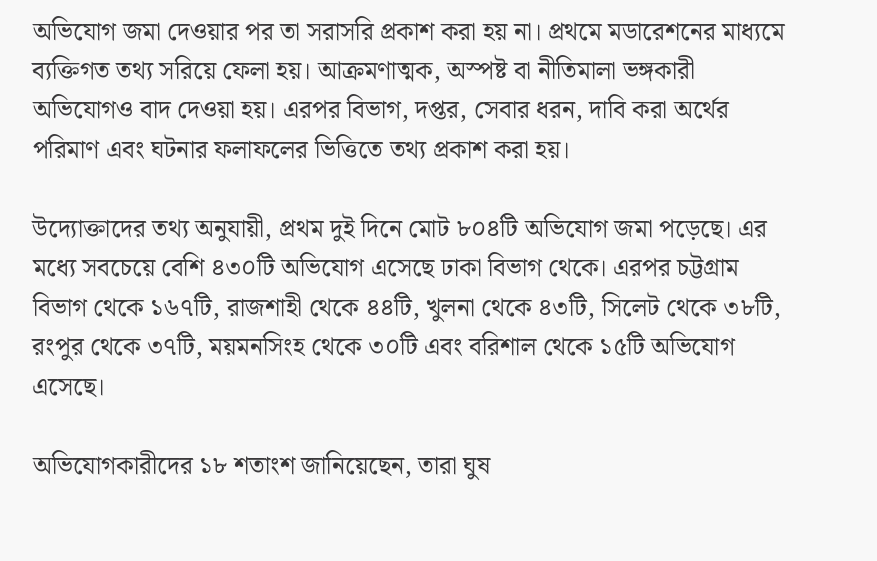অভিযোগ জমা দেওয়ার পর তা সরাসরি প্রকাশ করা হয় না। প্রথমে মডারেশনের মাধ্যমে ব্যক্তিগত তথ্য সরিয়ে ফেলা হয়। আক্রমণাত্মক, অস্পষ্ট বা নীতিমালা ভঙ্গকারী অভিযোগও বাদ দেওয়া হয়। এরপর বিভাগ, দপ্তর, সেবার ধরন, দাবি করা অর্থের পরিমাণ এবং ঘটনার ফলাফলের ভিত্তিতে তথ্য প্রকাশ করা হয়।

উদ্যোক্তাদের তথ্য অনুযায়ী, প্রথম দুই দিনে মোট ৮০৪টি অভিযোগ জমা পড়েছে। এর মধ্যে সবচেয়ে বেশি ৪৩০টি অভিযোগ এসেছে ঢাকা বিভাগ থেকে। এরপর চট্টগ্রাম বিভাগ থেকে ১৬৭টি, রাজশাহী থেকে ৪৪টি, খুলনা থেকে ৪৩টি, সিলেট থেকে ৩৮টি, রংপুর থেকে ৩৭টি, ময়মনসিংহ থেকে ৩০টি এবং বরিশাল থেকে ১৫টি অভিযোগ এসেছে।

অভিযোগকারীদের ১৮ শতাংশ জানিয়েছেন, তারা ঘুষ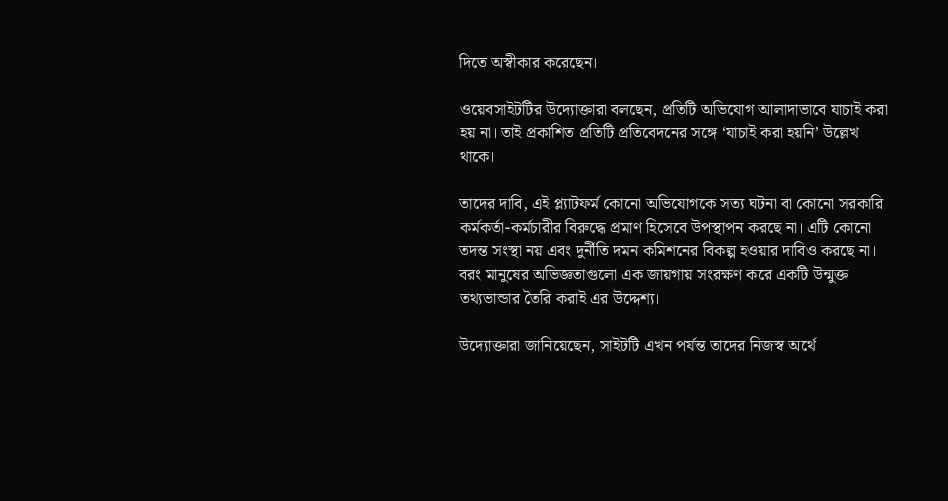দিতে অস্বীকার করেছেন।

ওয়েবসাইটটির উদ্যোক্তারা বলছেন, প্রতিটি অভিযোগ আলাদাভাবে যাচাই করা হয় না। তাই প্রকাশিত প্রতিটি প্রতিবেদনের সঙ্গে ‘যাচাই করা হয়নি’ উল্লেখ থাকে।

তাদের দাবি, এই প্ল্যাটফর্ম কোনো অভিযোগকে সত্য ঘটনা বা কোনো সরকারি কর্মকর্তা-কর্মচারীর বিরুদ্ধে প্রমাণ হিসেবে উপস্থাপন করছে না। এটি কোনো তদন্ত সংস্থা নয় এবং দুর্নীতি দমন কমিশনের বিকল্প হওয়ার দাবিও করছে না। বরং মানুষের অভিজ্ঞতাগুলো এক জায়গায় সংরক্ষণ করে একটি উন্মুক্ত তথ্যভান্ডার তৈরি করাই এর উদ্দেশ্য।

উদ্যোক্তারা জানিয়েছেন, সাইটটি এখন পর্যন্ত তাদের নিজস্ব অর্থে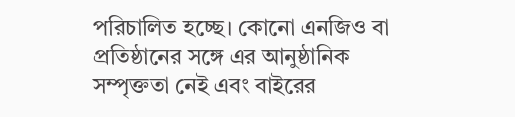পরিচালিত হচ্ছে। কোনো এনজিও বা প্রতিষ্ঠানের সঙ্গে এর আনুষ্ঠানিক সম্পৃক্ততা নেই এবং বাইরের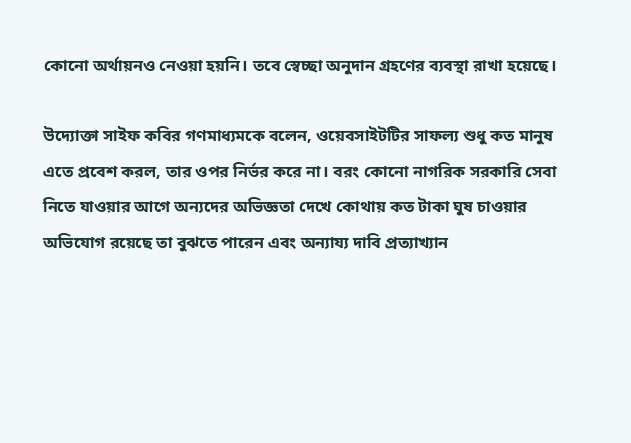কোনো অর্থায়নও নেওয়া হয়নি। তবে স্বেচ্ছা অনুদান গ্রহণের ব্যবস্থা রাখা হয়েছে।

উদ্যোক্তা সাইফ কবির গণমাধ্যমকে বলেন, ওয়েবসাইটটির সাফল্য শুধু কত মানুষ এতে প্রবেশ করল, তার ওপর নির্ভর করে না। বরং কোনো নাগরিক সরকারি সেবা নিতে যাওয়ার আগে অন্যদের অভিজ্ঞতা দেখে কোথায় কত টাকা ঘুষ চাওয়ার অভিযোগ রয়েছে তা বুঝতে পারেন এবং অন্যায্য দাবি প্রত্যাখ্যান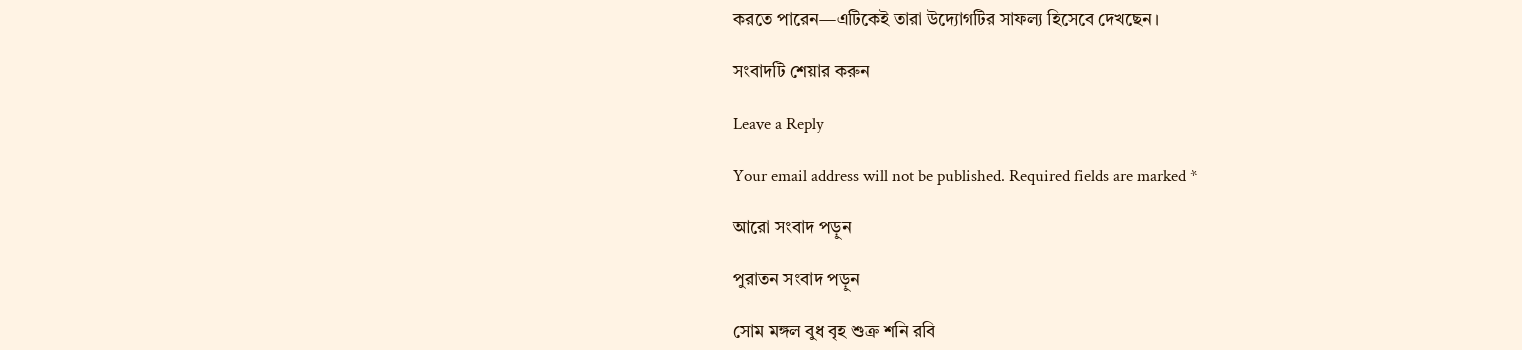করতে পারেন—এটিকেই তারা উদ্যোগটির সাফল্য হিসেবে দেখছেন।

সংবাদটি শেয়ার করুন

Leave a Reply

Your email address will not be published. Required fields are marked *

আরো সংবাদ পড়ুন

পুরাতন সংবাদ পড়ুন

সোম মঙ্গল বুধ বৃহ শুক্র শনি রবি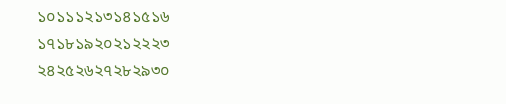১০১১১২১৩১৪১৫১৬
১৭১৮১৯২০২১২২২৩
২৪২৫২৬২৭২৮২৯৩০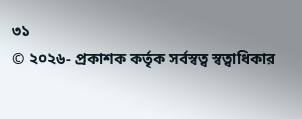৩১
© ২০২৬- প্রকাশক কর্তৃক সর্বস্বত্ব স্বত্বাধিকার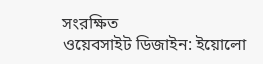সংরক্ষিত
ওয়েবসাইট ডিজাইন: ইয়োলো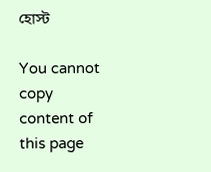হোস্ট

You cannot copy content of this page